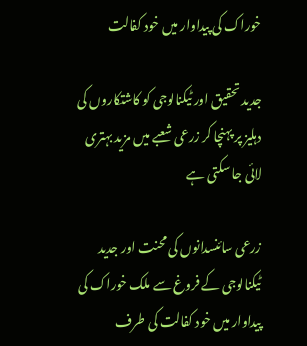خوراک کی پیداوار میں خود کفالت

جدید تحقیق اور ٹیکنالوجی کو کاشتکاروں کی دہلیز پر پہنچا کر زرعی شعبے میں مزید بہتری لائی جا سکتی ہے

زرعی سائنسدانوں کی محنت اور جدید ٹیکنالوجی کے فروغ سے ملک خوراک کی پیداوار میں خود کفالت کی طرف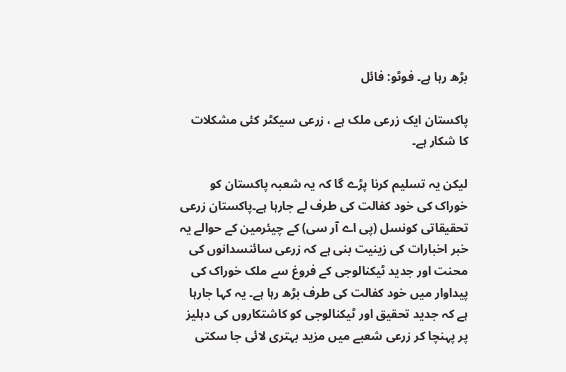بڑھ رہا ہے۔ فوٹو: فائل

پاکستان ایک زرعی ملک ہے ، زرعی سیکٹر کئی مشکلات کا شکار ہے۔

لیکن یہ تسلیم کرنا پڑے گا کہ یہ شعبہ پاکستان کو خوراک کی خود کفالت کی طرف لے جارہا ہے۔پاکستان زرعی تحقیقاتی کونسل (پی اے آر سی) کے چیئرمین کے حوالے یہ خبر اخبارات کی زینیت بنی ہے کہ زرعی سائنسدانوں کی محنت اور جدید ٹیکنالوجی کے فروغ سے ملک خوراک کی پیداوار میں خود کفالت کی طرف بڑھ رہا ہے۔ یہ کہا جارہا ہے کہ جدید تحقیق اور ٹیکنالوجی کو کاشتکاروں کی دہلیز پر پہنچا کر زرعی شعبے میں مزید بہتری لائی جا سکتی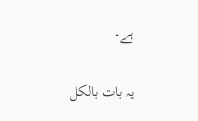ہے۔

یہ بات بالکل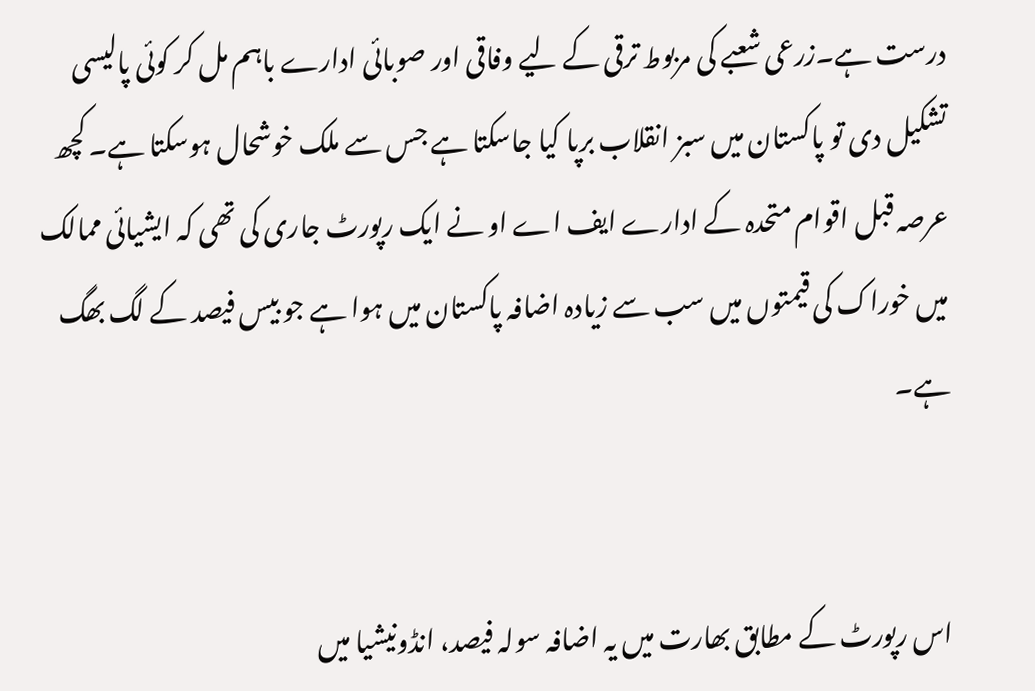درست ہے۔زرعی شعبے کی مربوط ترقی کے لیے وفاقی اور صوبائی ادارے باہم مل کر کوئی پالیسی تشکیل دی تو پاکستان میں سبز انقلاب برپا کیا جاسکتا ہے جس سے ملک خوشحال ہوسکتا ہے۔ کچھ عرصہ قبل اقوام متحدہ کے ادارے ایف اے او نے ایک رپورٹ جاری کی تھی کہ ایشیائی ممالک میں خوراک کی قیمتوں میں سب سے زیادہ اضافہ پاکستان میں ہوا ہے جو بیس فیصد کے لگ بھگ ہے۔


اس رپورٹ کے مطابق بھارت میں یہ اضافہ سولہ فیصد، انڈونیشیا میں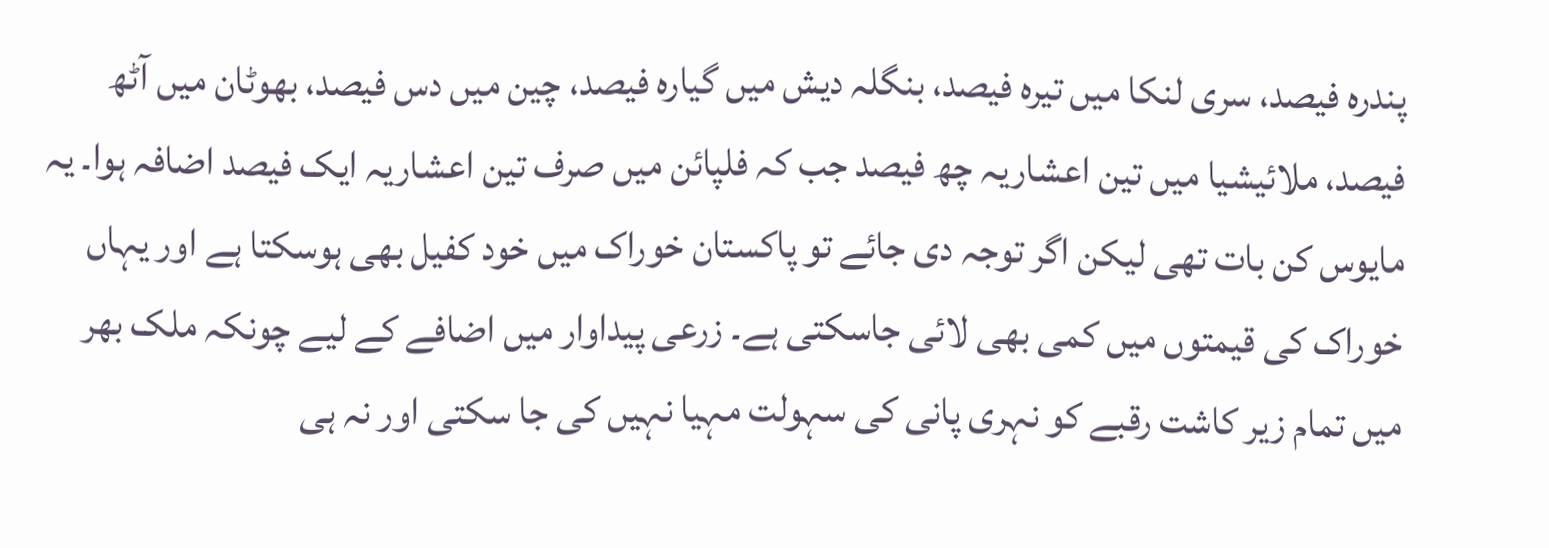پندرہ فیصد، سری لنکا میں تیرہ فیصد، بنگلہ دیش میں گیارہ فیصد، چین میں دس فیصد، بھوٹان میں آٹھ فیصد، ملائیشیا میں تین اعشاریہ چھ فیصد جب کہ فلپائن میں صرف تین اعشاریہ ایک فیصد اضافہ ہوا۔ یہ مایوس کن بات تھی لیکن اگر توجہ دی جائے تو پاکستان خوراک میں خود کفیل بھی ہوسکتا ہے اور یہاں خوراک کی قیمتوں میں کمی بھی لائی جاسکتی ہے۔ زرعی پیداوار میں اضافے کے لیے چونکہ ملک بھر میں تمام زیر کاشت رقبے کو نہری پانی کی سہولت مہیا نہیں کی جا سکتی اور نہ ہی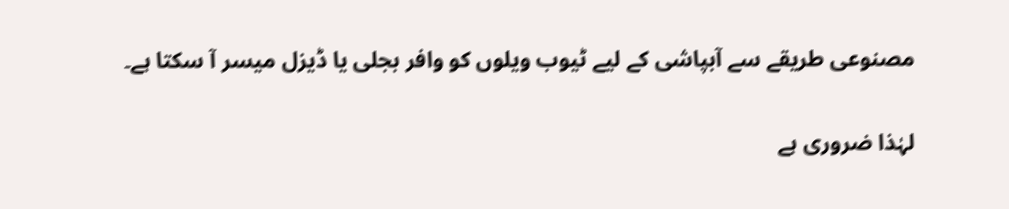مصنوعی طریقے سے آبپاشی کے لیے ٹیوب ویلوں کو وافر بجلی یا ڈیزل میسر آ سکتا ہے۔

لہٰذا ضروری ہے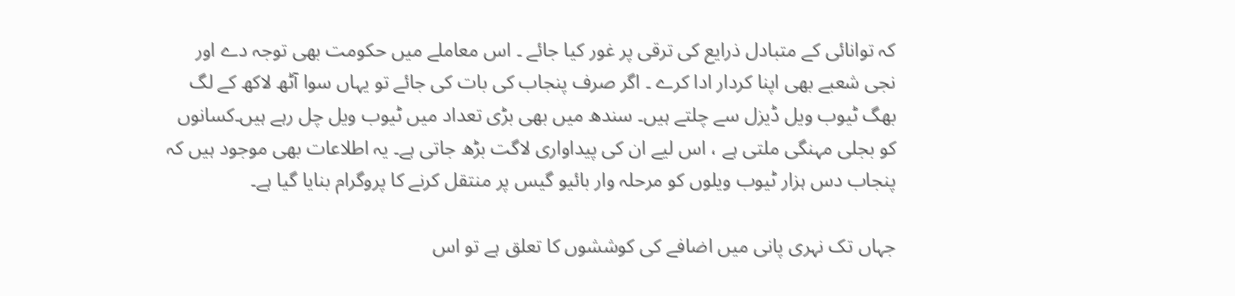کہ توانائی کے متبادل ذرایع کی ترقی پر غور کیا جائے ۔ اس معاملے میں حکومت بھی توجہ دے اور نجی شعبے بھی اپنا کردار ادا کرے ۔ اگر صرف پنجاب کی بات کی جائے تو یہاں سوا آٹھ لاکھ کے لگ بھگ ٹیوب ویل ڈیزل سے چلتے ہیں۔ سندھ میں بھی بڑی تعداد میں ٹیوب ویل چل رہے ہیں۔کسانوں کو بجلی مہنگی ملتی ہے ، اس لیے ان کی پیداواری لاگت بڑھ جاتی ہے۔ یہ اطلاعات بھی موجود ہیں کہ پنجاب دس ہزار ٹیوب ویلوں کو مرحلہ وار بائیو گیس پر منتقل کرنے کا پروگرام بنایا گیا ہے۔

جہاں تک نہری پانی میں اضافے کی کوششوں کا تعلق ہے تو اس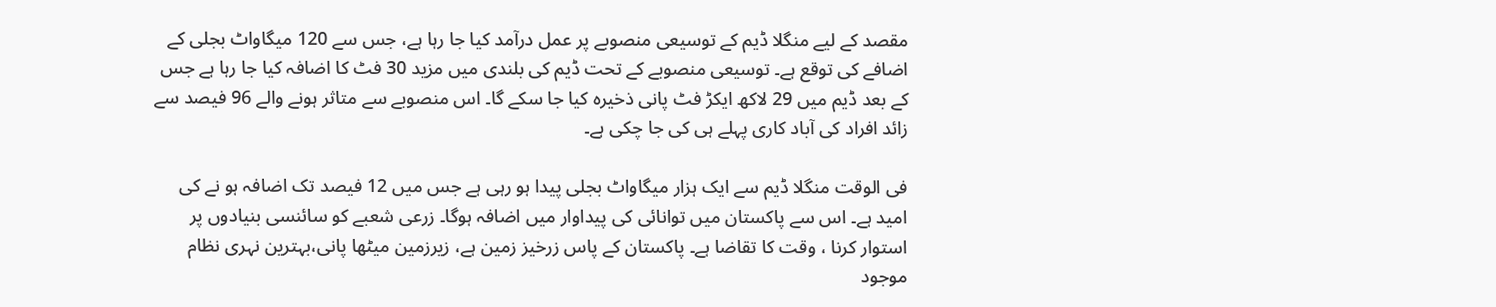مقصد کے لیے منگلا ڈیم کے توسیعی منصوبے پر عمل درآمد کیا جا رہا ہے، جس سے 120 میگاواٹ بجلی کے اضافے کی توقع ہے۔ توسیعی منصوبے کے تحت ڈیم کی بلندی میں مزید 30 فٹ کا اضافہ کیا جا رہا ہے جس کے بعد ڈیم میں 29 لاکھ ایکڑ فٹ پانی ذخیرہ کیا جا سکے گا۔ اس منصوبے سے متاثر ہونے والے 96 فیصد سے زائد افراد کی آباد کاری پہلے ہی کی جا چکی ہے۔

فی الوقت منگلا ڈیم سے ایک ہزار میگاواٹ بجلی پیدا ہو رہی ہے جس میں 12 فیصد تک اضافہ ہو نے کی امید ہے۔ اس سے پاکستان میں توانائی کی پیداوار میں اضافہ ہوگا۔ زرعی شعبے کو سائنسی بنیادوں پر استوار کرنا ، وقت کا تقاضا ہے۔ پاکستان کے پاس زرخیز زمین ہے، زیرزمین میٹھا پانی،بہترین نہری نظام موجود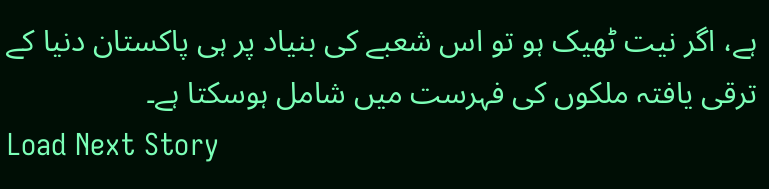ہے، اگر نیت ٹھیک ہو تو اس شعبے کی بنیاد پر ہی پاکستان دنیا کے ترقی یافتہ ملکوں کی فہرست میں شامل ہوسکتا ہے۔
Load Next Story